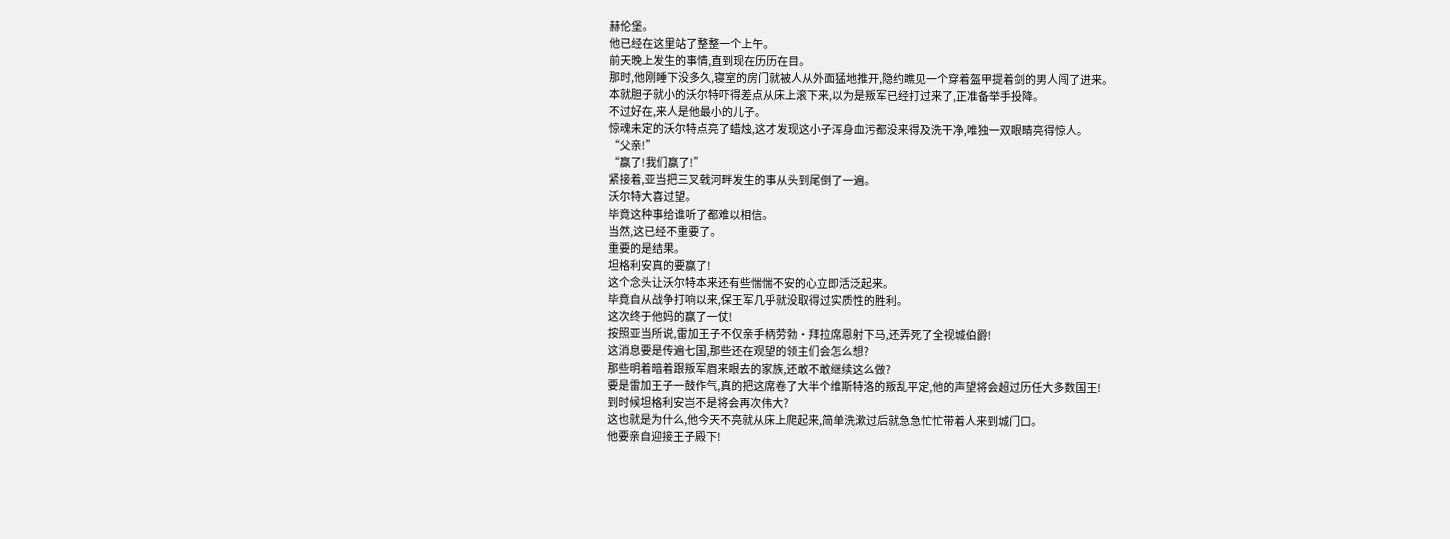赫伦堡。
他已经在这里站了整整一个上午。
前天晚上发生的事情,直到现在历历在目。
那时,他刚睡下没多久,寝室的房门就被人从外面猛地推开,隐约瞧见一个穿着盔甲提着剑的男人闯了进来。
本就胆子就小的沃尔特吓得差点从床上滚下来,以为是叛军已经打过来了,正准备举手投降。
不过好在,来人是他最小的儿子。
惊魂未定的沃尔特点亮了蜡烛,这才发现这小子浑身血污都没来得及洗干净,唯独一双眼睛亮得惊人。
“父亲!”
“赢了!我们赢了!”
紧接着,亚当把三叉戟河畔发生的事从头到尾倒了一遍。
沃尔特大喜过望。
毕竟这种事给谁听了都难以相信。
当然,这已经不重要了。
重要的是结果。
坦格利安真的要赢了!
这个念头让沃尔特本来还有些惴惴不安的心立即活泛起来。
毕竟自从战争打响以来,保王军几乎就没取得过实质性的胜利。
这次终于他妈的赢了一仗!
按照亚当所说,雷加王子不仅亲手柄劳勃·拜拉席恩射下马,还弄死了全视城伯爵!
这消息要是传遍七国,那些还在观望的领主们会怎么想?
那些明着暗着跟叛军眉来眼去的家族,还敢不敢继续这么做?
要是雷加王子一鼓作气,真的把这席卷了大半个维斯特洛的叛乱平定,他的声望将会超过历任大多数国王!
到时候坦格利安岂不是将会再次伟大?
这也就是为什么,他今天不亮就从床上爬起来,简单洗漱过后就急急忙忙带着人来到城门口。
他要亲自迎接王子殿下!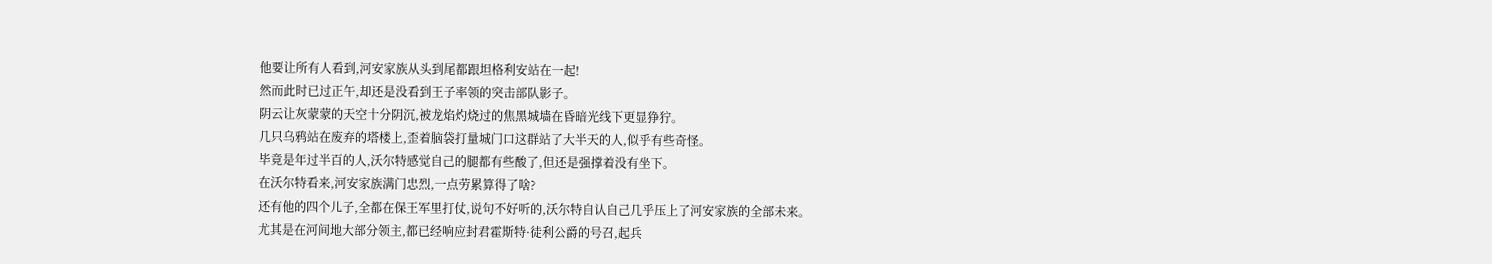他要让所有人看到,河安家族从头到尾都跟坦格利安站在一起!
然而此时已过正午,却还是没看到王子率领的突击部队影子。
阴云让灰蒙蒙的天空十分阴沉,被龙焰灼烧过的焦黑城墙在昏暗光线下更显狰狞。
几只乌鸦站在废弃的塔楼上,歪着脑袋打量城门口这群站了大半天的人,似乎有些奇怪。
毕竟是年过半百的人,沃尔特感觉自己的腿都有些酸了,但还是强撑着没有坐下。
在沃尔特看来,河安家族满门忠烈,一点劳累算得了啥?
还有他的四个儿子,全都在保王军里打仗,说句不好听的,沃尔特自认自己几乎压上了河安家族的全部未来。
尤其是在河间地大部分领主,都已经响应封君霍斯特·徒利公爵的号召,起兵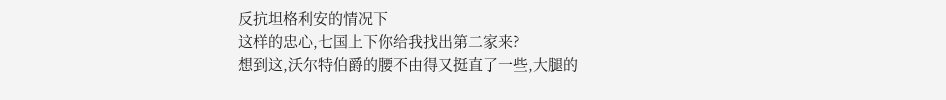反抗坦格利安的情况下
这样的忠心,七国上下你给我找出第二家来?
想到这,沃尔特伯爵的腰不由得又挺直了一些,大腿的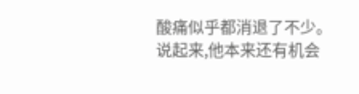酸痛似乎都消退了不少。
说起来,他本来还有机会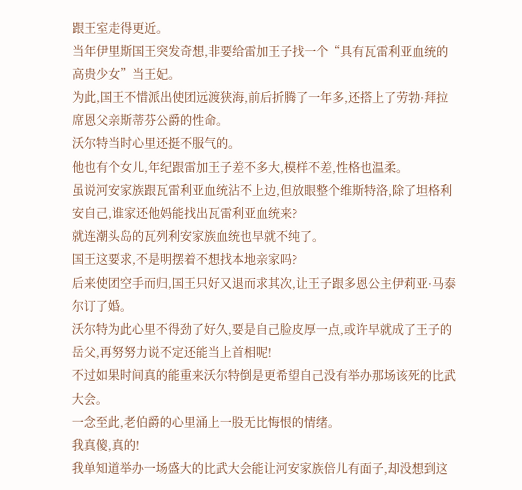跟王室走得更近。
当年伊里斯国王突发奇想,非要给雷加王子找一个“具有瓦雷利亚血统的高贵少女”当王妃。
为此,国王不惜派出使团远渡狭海,前后折腾了一年多,还搭上了劳勃·拜拉席恩父亲斯蒂芬公爵的性命。
沃尔特当时心里还挺不服气的。
他也有个女儿,年纪跟雷加王子差不多大,模样不差,性格也温柔。
虽说河安家族跟瓦雷利亚血统沾不上边,但放眼整个维斯特洛,除了坦格利安自己,谁家还他妈能找出瓦雷利亚血统来?
就连潮头岛的瓦列利安家族血统也早就不纯了。
国王这要求,不是明摆着不想找本地亲家吗?
后来使团空手而归,国王只好又退而求其次,让王子跟多恩公主伊莉亚·马泰尔订了婚。
沃尔特为此心里不得劲了好久,要是自己脸皮厚一点,或许早就成了王子的岳父,再努努力说不定还能当上首相呢!
不过如果时间真的能重来沃尔特倒是更希望自己没有举办那场该死的比武大会。
一念至此,老伯爵的心里涌上一股无比悔恨的情绪。
我真傻,真的!
我单知道举办一场盛大的比武大会能让河安家族倍儿有面子,却没想到这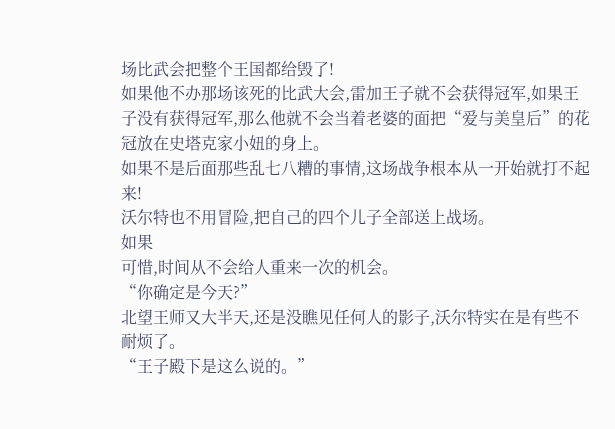场比武会把整个王国都给毁了!
如果他不办那场该死的比武大会,雷加王子就不会获得冠军,如果王子没有获得冠军,那么他就不会当着老婆的面把“爱与美皇后”的花冠放在史塔克家小妞的身上。
如果不是后面那些乱七八糟的事情,这场战争根本从一开始就打不起来!
沃尔特也不用冒险,把自己的四个儿子全部送上战场。
如果
可惜,时间从不会给人重来一次的机会。
“你确定是今天?”
北望王师又大半天,还是没瞧见任何人的影子,沃尔特实在是有些不耐烦了。
“王子殿下是这么说的。”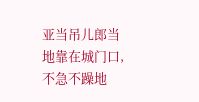亚当吊儿郎当地靠在城门口,不急不躁地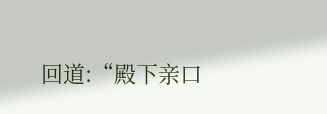回道:“殿下亲口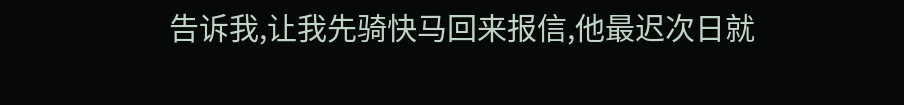告诉我,让我先骑快马回来报信,他最迟次日就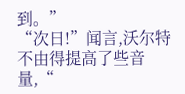到。”
“次日!”闻言,沃尔特不由得提高了些音量,“